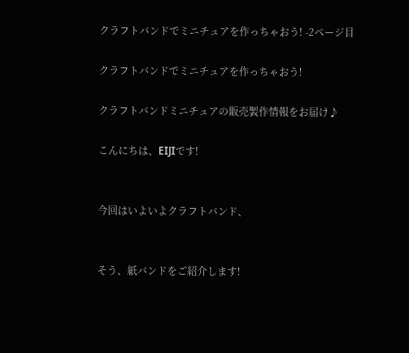クラフトバンドでミニチュアを作っちゃおう! -2ページ目

クラフトバンドでミニチュアを作っちゃおう!

クラフトバンドミニチュアの販売製作情報をお届け♪

こんにちは、EIJIです!


今回はいよいよクラフトバンド、


そう、紙バンドをご紹介します!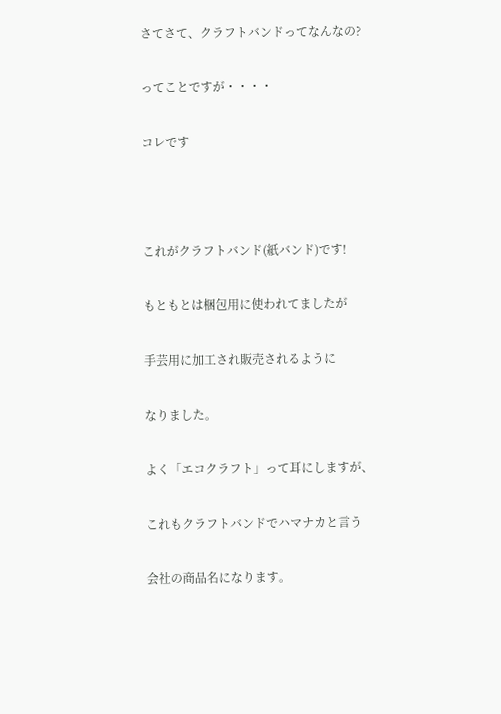さてさて、クラフトバンドってなんなの?


ってことですが・・・・


コレです





これがクラフトバンド(紙バンド)です!


もともとは梱包用に使われてましたが


手芸用に加工され販売されるように


なりました。


よく「エコクラフト」って耳にしますが、


これもクラフトバンドでハマナカと言う


会社の商品名になります。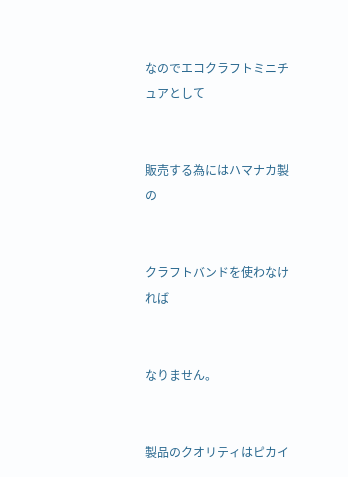なのでエコクラフトミニチュアとして


販売する為にはハマナカ製の


クラフトバンドを使わなければ


なりません。


製品のクオリティはピカイ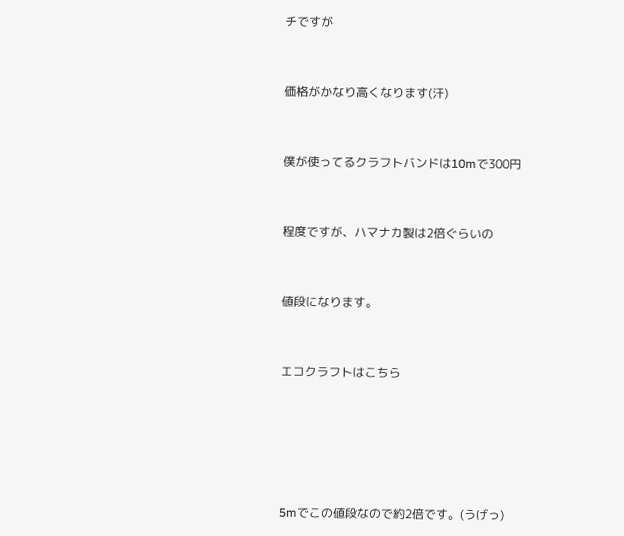チですが


価格がかなり高くなります(汗)


僕が使ってるクラフトバンドは10mで300円


程度ですが、ハマナカ製は2倍ぐらいの


値段になります。


エコクラフトはこちら





5mでこの値段なので約2倍です。(うげっ)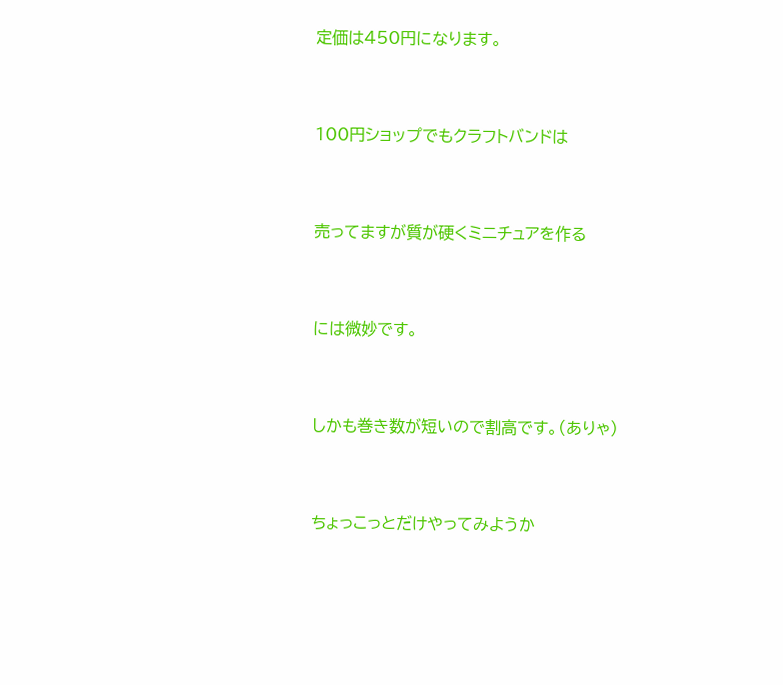定価は450円になります。


100円ショップでもクラフトバンドは


売ってますが質が硬くミニチュアを作る


には微妙です。


しかも巻き数が短いので割高です。(ありゃ)


ちょっこっとだけやってみようか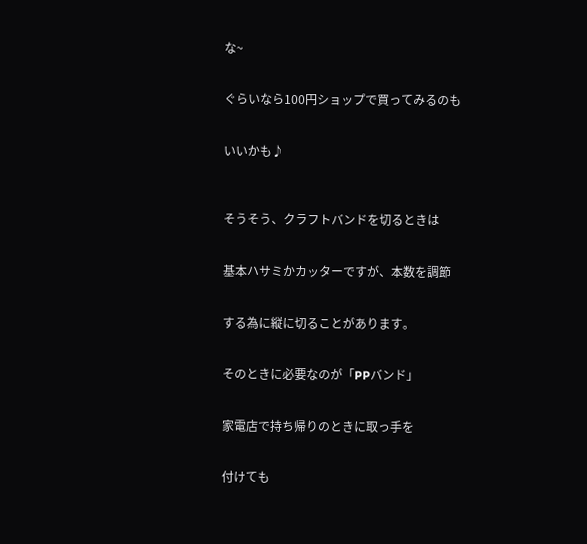な~


ぐらいなら100円ショップで買ってみるのも


いいかも♪



そうそう、クラフトバンドを切るときは


基本ハサミかカッターですが、本数を調節


する為に縦に切ることがあります。


そのときに必要なのが「PPバンド」


家電店で持ち帰りのときに取っ手を


付けても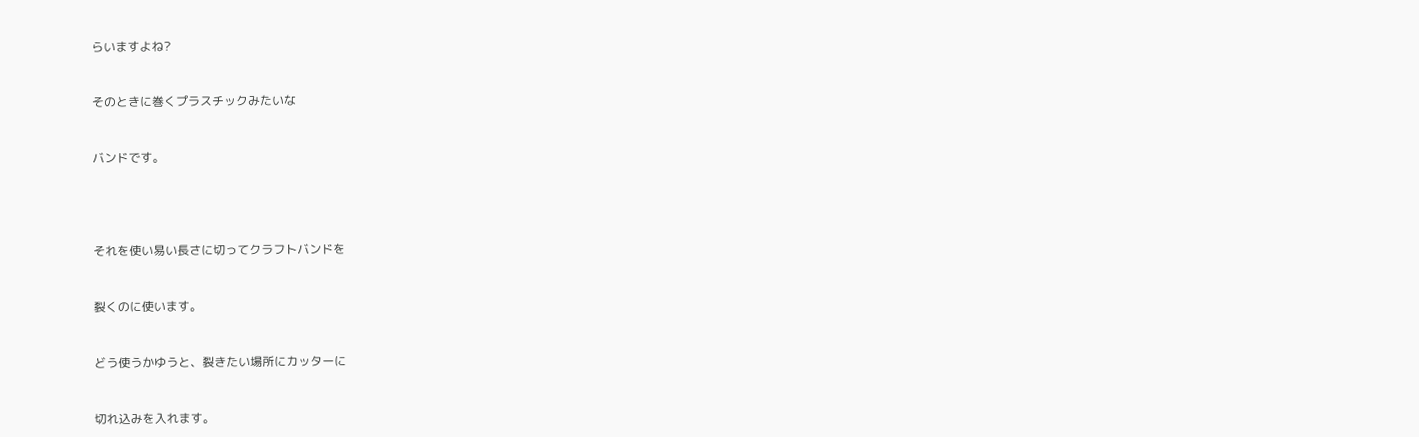らいますよね?


そのときに巻くプラスチックみたいな


バンドです。




それを使い易い長さに切ってクラフトバンドを


裂くのに使います。


どう使うかゆうと、裂きたい場所にカッターに


切れ込みを入れます。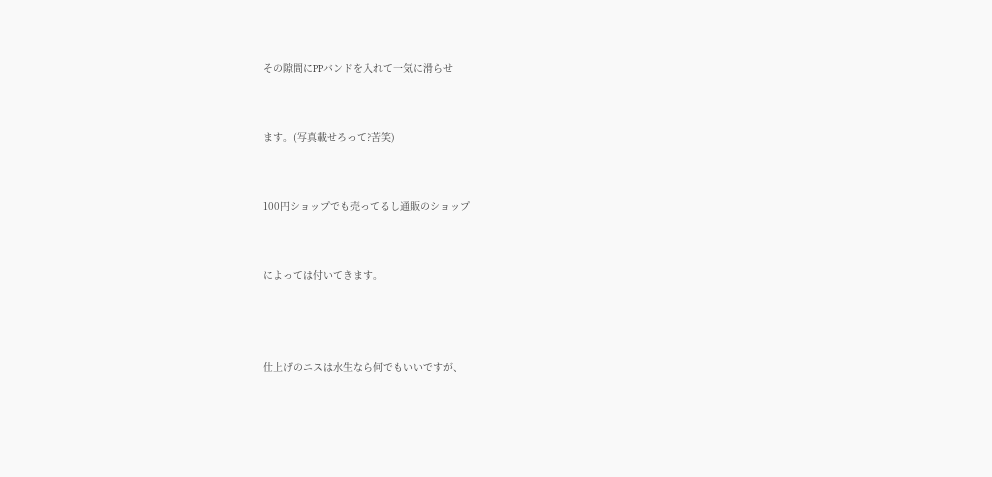その隙間にPPバンドを入れて一気に滑らせ


ます。(写真載せろって?苦笑)


100円ショップでも売ってるし通販のショップ


によっては付いてきます。



仕上げのニスは水生なら何でもいいですが、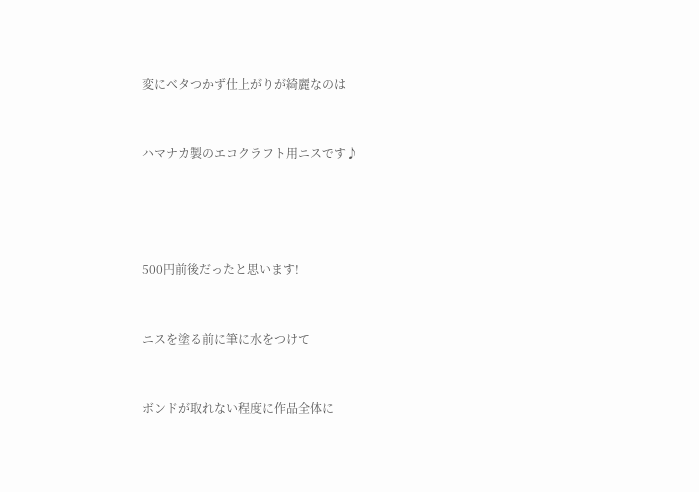変にベタつかず仕上がりが綺麗なのは


ハマナカ製のエコクラフト用ニスです♪




500円前後だったと思います!


ニスを塗る前に筆に水をつけて


ボンドが取れない程度に作品全体に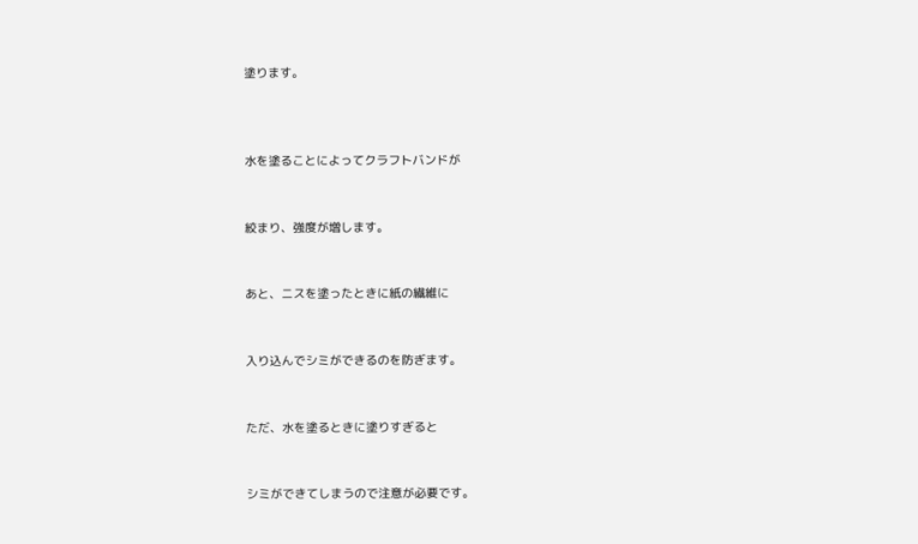塗ります。



水を塗ることによってクラフトバンドが


絞まり、強度が増します。


あと、ニスを塗ったときに紙の繊維に


入り込んでシミができるのを防ぎます。


ただ、水を塗るときに塗りすぎると


シミができてしまうので注意が必要です。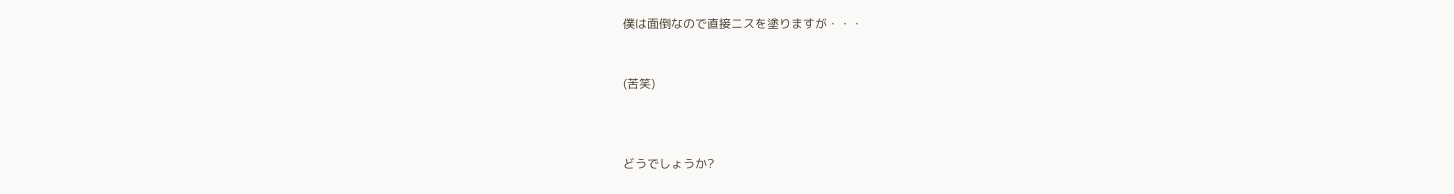僕は面倒なので直接ニスを塗りますが・・・


(苦笑)



どうでしょうか?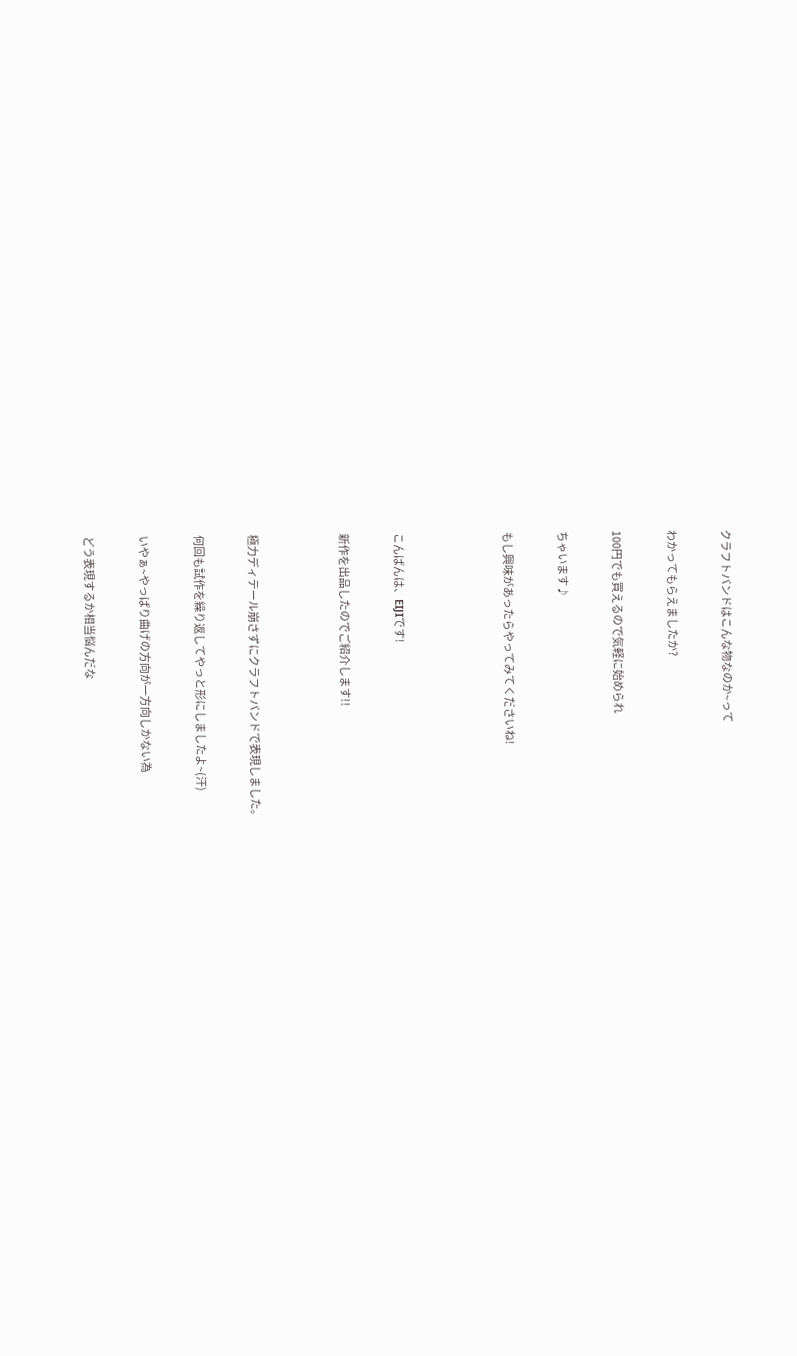クラフトバンドはこんな物なのか~って


わかってもらえましたか?


100円でも買えるので気軽に始められ


ちゃいます♪


もし興味があったらやってみてくださいね!





こんばんは、EIJIです!


新作を出品したのでご紹介します!!




極力ディテール崩さずにクラフトバンドで表現しました。


何回も試作を繰り返してやっと形にしましたよ~(汗)


いやぁ~やっぱり曲げの方向が一方向しかない為


どう表現するか相当悩んだな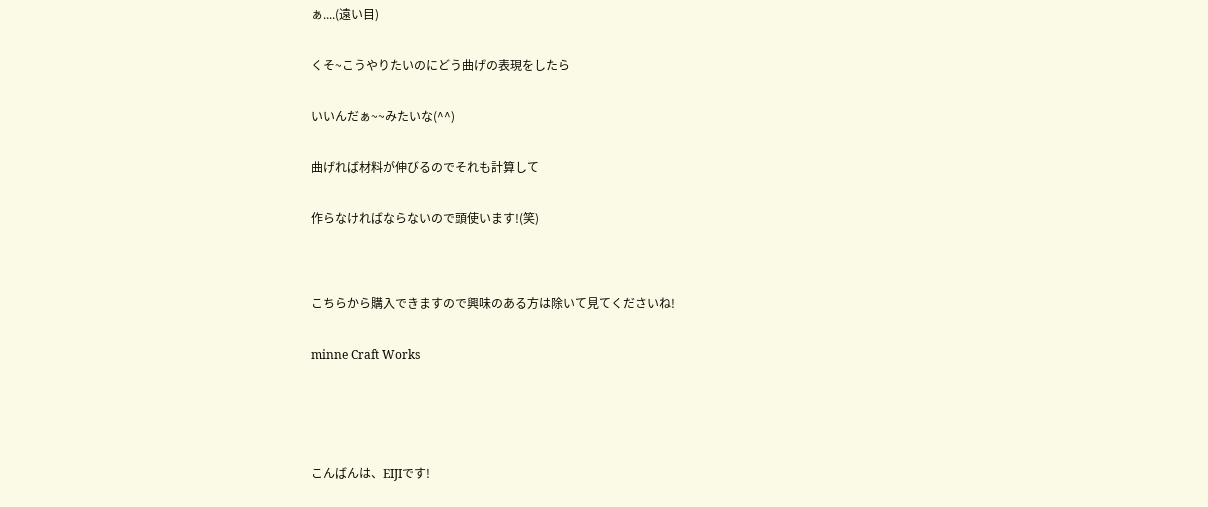ぁ....(遠い目)


くそ~こうやりたいのにどう曲げの表現をしたら


いいんだぁ~~みたいな(^^)


曲げれば材料が伸びるのでそれも計算して


作らなければならないので頭使います!(笑)




こちらから購入できますので興味のある方は除いて見てくださいね!


minne Craft Works






こんばんは、EIJIです!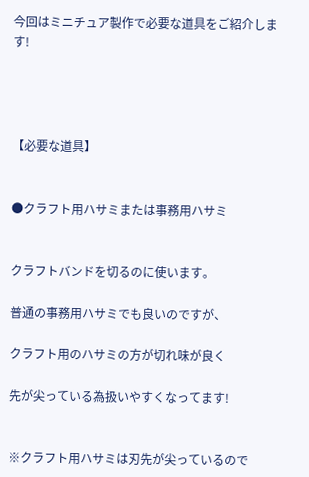今回はミニチュア製作で必要な道具をご紹介します!




【必要な道具】


●クラフト用ハサミまたは事務用ハサミ


クラフトバンドを切るのに使います。

普通の事務用ハサミでも良いのですが、

クラフト用のハサミの方が切れ味が良く

先が尖っている為扱いやすくなってます!


※クラフト用ハサミは刃先が尖っているので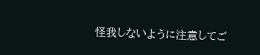怪我しないように注意してご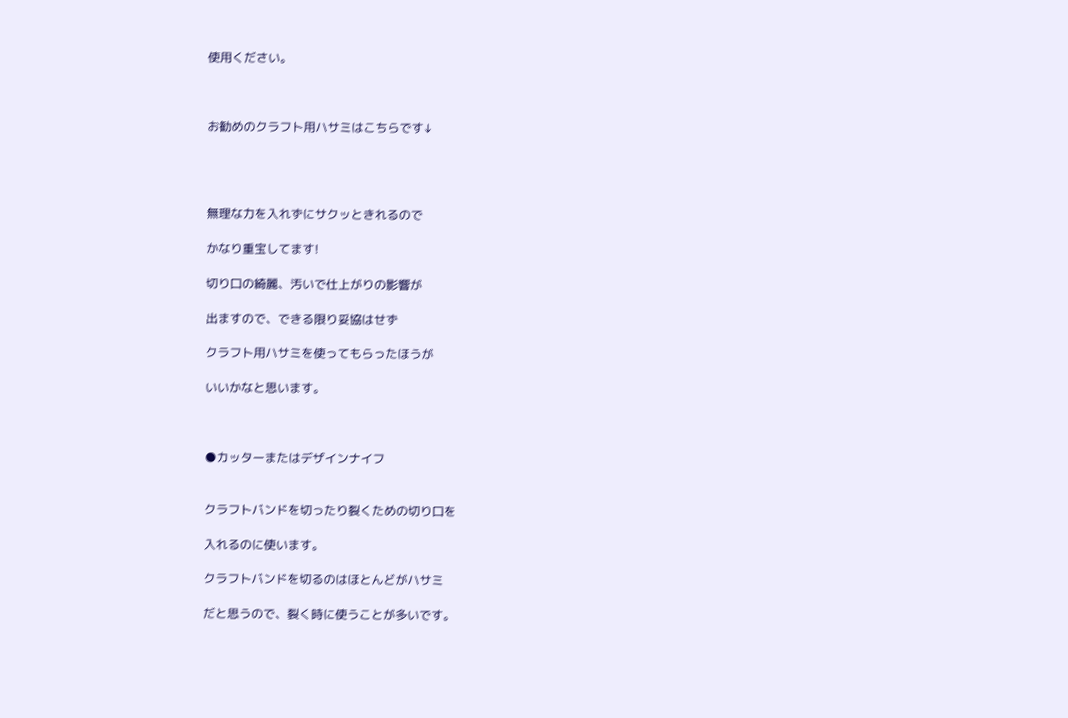使用ください。



お勧めのクラフト用ハサミはこちらです↓




無理な力を入れずにサクッときれるので

かなり重宝してます!

切り口の綺麗、汚いで仕上がりの影響が

出ますので、できる限り妥協はせず

クラフト用ハサミを使ってもらったほうが

いいかなと思います。



●カッターまたはデザインナイフ


クラフトバンドを切ったり裂くための切り口を

入れるのに使います。

クラフトバンドを切るのはほとんどがハサミ

だと思うので、裂く時に使うことが多いです。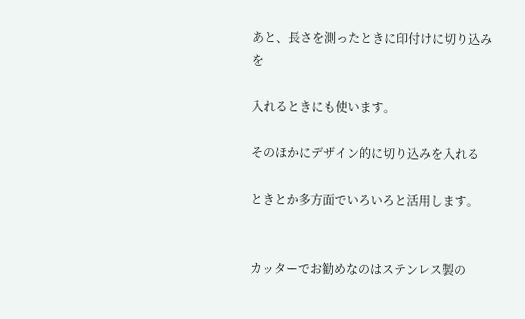あと、長さを測ったときに印付けに切り込みを

入れるときにも使います。

そのほかにデザイン的に切り込みを入れる

ときとか多方面でいろいろと活用します。


カッターでお勧めなのはステンレス製の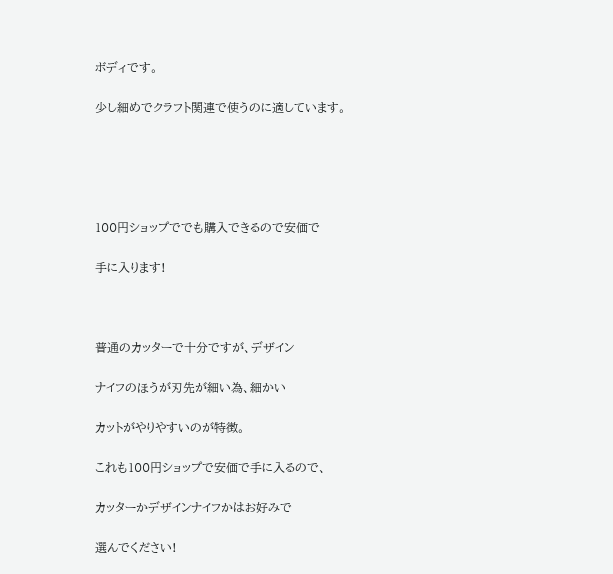ボディです。

少し細めでクラフト関連で使うのに適しています。





100円ショップででも購入できるので安価で

手に入ります!



普通のカッターで十分ですが、デザイン

ナイフのほうが刃先が細い為、細かい

カットがやりやすいのが特徴。

これも100円ショップで安価で手に入るので、

カッターかデザインナイフかはお好みで

選んでください!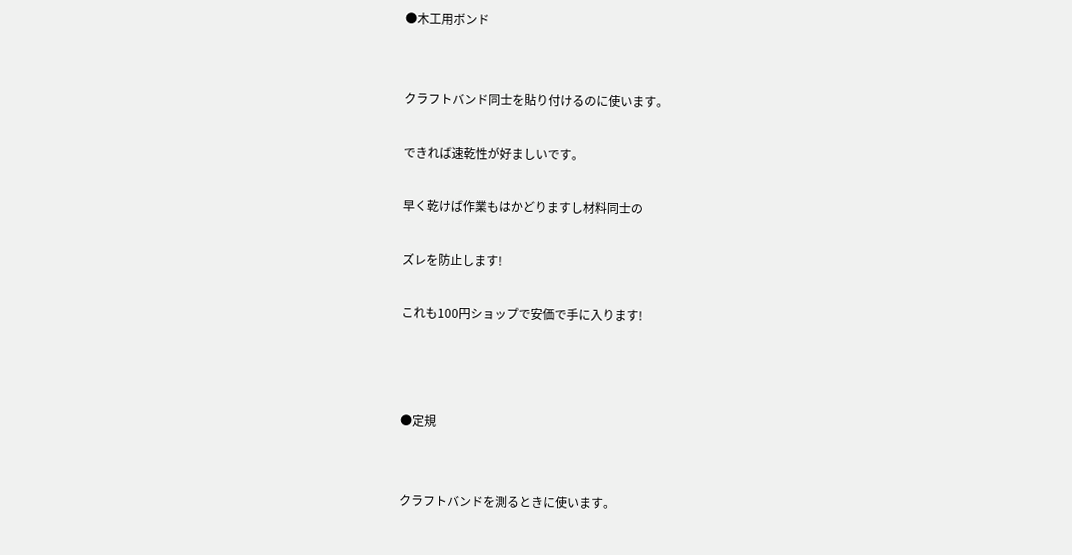●木工用ボンド


クラフトバンド同士を貼り付けるのに使います。

できれば速乾性が好ましいです。

早く乾けば作業もはかどりますし材料同士の

ズレを防止します!

これも100円ショップで安価で手に入ります!



●定規


クラフトバンドを測るときに使います。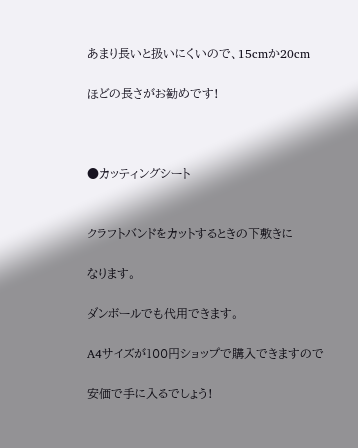あまり長いと扱いにくいので、15cmか20cm

ほどの長さがお勧めです!



●カッティングシート


クラフトバンドをカットするときの下敷きに

なります。

ダンボールでも代用できます。

A4サイズが100円ショップで購入できますので

安価で手に入るでしょう!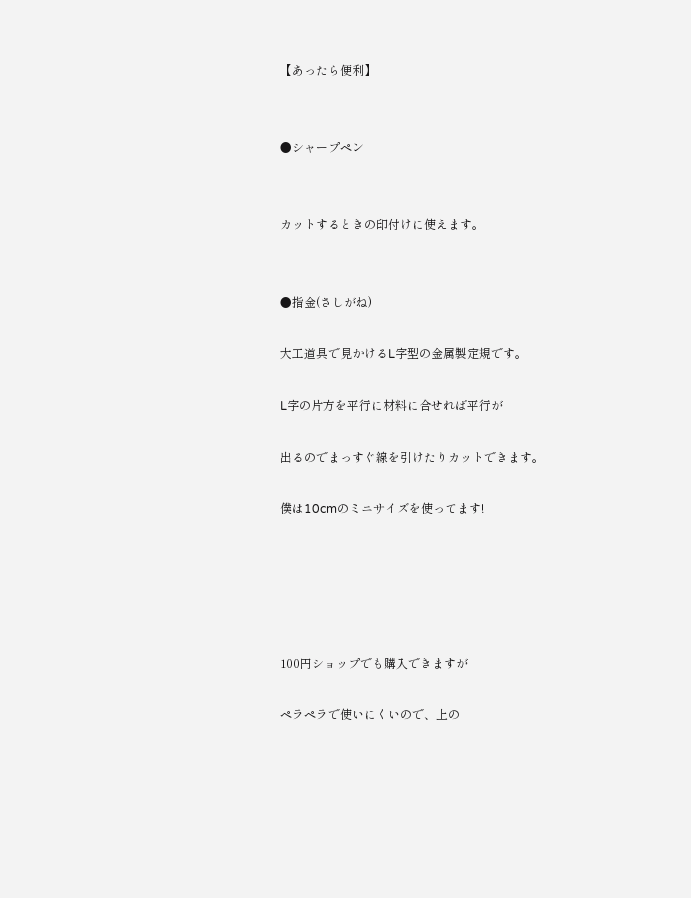【あったら便利】


●シャープペン


カットするときの印付けに使えます。


●指金(さしがね)

大工道具で見かけるL字型の金属製定規です。

L字の片方を平行に材料に合せれば平行が

出るのでまっすぐ線を引けたりカットできます。

僕は10cmのミニサイズを使ってます!





100円ショップでも購入できますが

ペラペラで使いにくいので、上の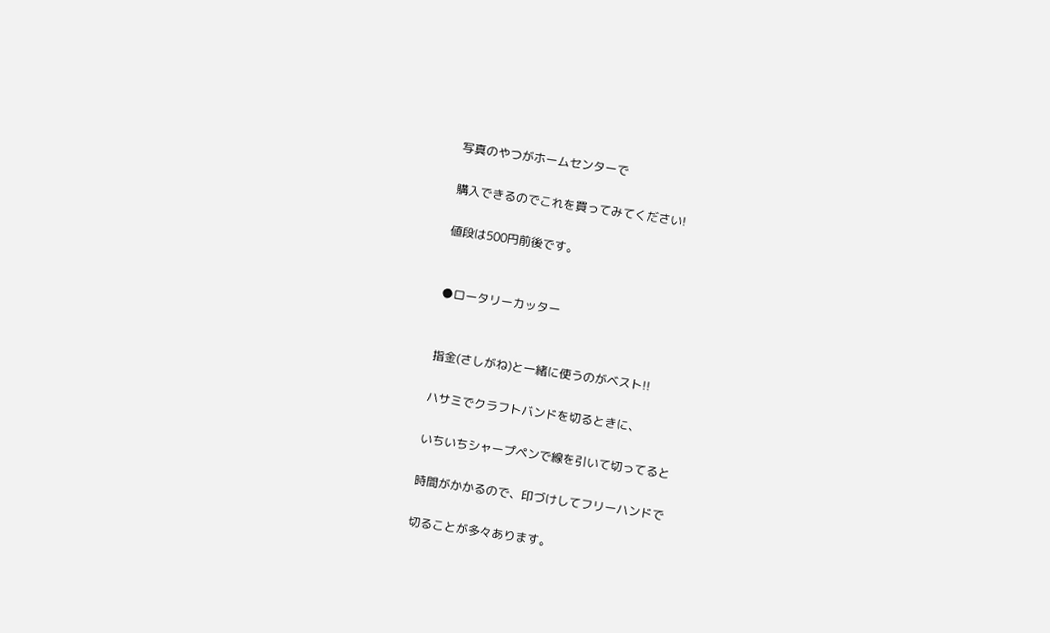写真のやつがホームセンターで

購入できるのでこれを買ってみてください!

値段は500円前後です。


●ロータリーカッター


指金(さしがね)と一緒に使うのがベスト!!

ハサミでクラフトバンドを切るときに、

いちいちシャープペンで線を引いて切ってると

時間がかかるので、印づけしてフリーハンドで

切ることが多々あります。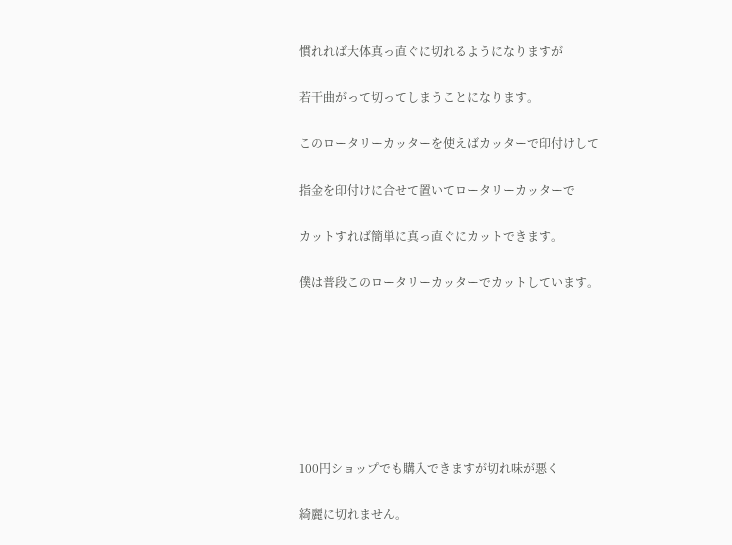慣れれば大体真っ直ぐに切れるようになりますが

若干曲がって切ってしまうことになります。

このロータリーカッターを使えばカッターで印付けして

指金を印付けに合せて置いてロータリーカッターで

カットすれば簡単に真っ直ぐにカットできます。

僕は普段このロータリーカッターでカットしています。







100円ショップでも購入できますが切れ味が悪く

綺麗に切れません。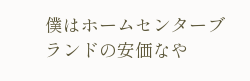僕はホームセンターブランドの安価なや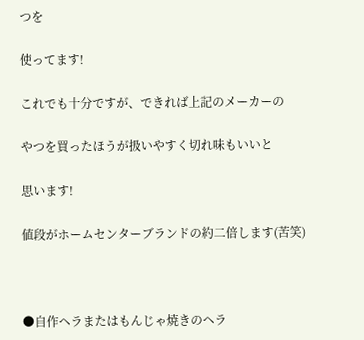つを

使ってます!

これでも十分ですが、できれば上記のメーカーの

やつを買ったほうが扱いやすく切れ味もいいと

思います!

値段がホームセンターブランドの約二倍します(苦笑)



●自作ヘラまたはもんじゃ焼きのヘラ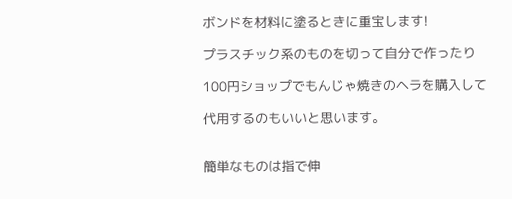ボンドを材料に塗るときに重宝します!

プラスチック系のものを切って自分で作ったり

100円ショップでもんじゃ焼きのヘラを購入して

代用するのもいいと思います。


簡単なものは指で伸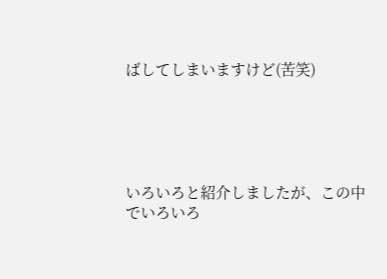ばしてしまいますけど(苦笑)





いろいろと紹介しましたが、この中でいろいろ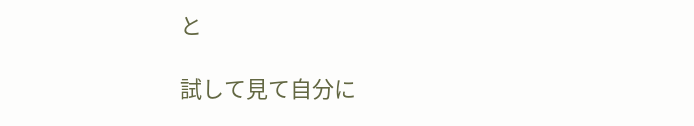と

試して見て自分に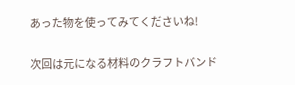あった物を使ってみてくださいね!

次回は元になる材料のクラフトバンド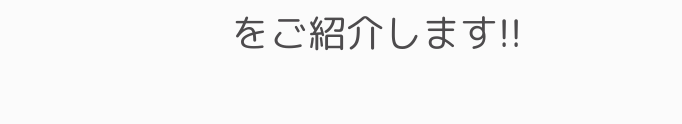をご紹介します!!